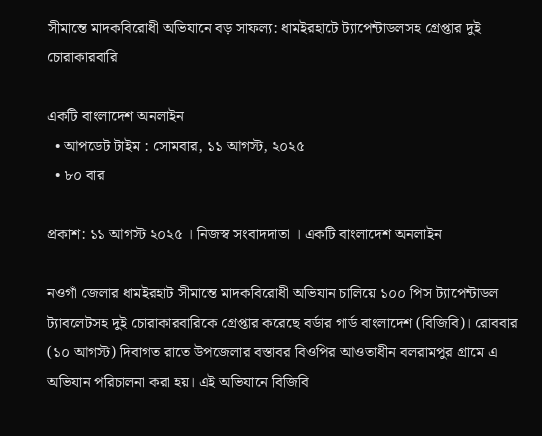সীমান্তে মাদকবিরোধী অভিযানে বড় সাফল্য: ধামইরহাটে ট্যাপেন্টাডলসহ গ্রেপ্তার দুই চোরাকারবারি

একটি বাংলাদেশ অনলাইন
  • আপডেট টাইম : সোমবার, ১১ আগস্ট, ২০২৫
  • ৮০ বার

প্রকাশ: ১১ আগস্ট ২০২৫ । নিজস্ব সংবাদদাতা । একটি বাংলাদেশ অনলাইন

নওগাঁ জেলার ধামইরহাট সীমান্তে মাদকবিরোধী অভিযান চালিয়ে ১০০ পিস ট্যাপেন্টাডল ট্যাবলেটসহ দুই চোরাকারবারিকে গ্রেপ্তার করেছে বর্ডার গার্ড বাংলাদেশ (বিজিবি)। রোববার (১০ আগস্ট) দিবাগত রাতে উপজেলার বস্তাবর বিওপির আওতাধীন বলরামপুর গ্রামে এ অভিযান পরিচালনা করা হয়। এই অভিযানে বিজিবি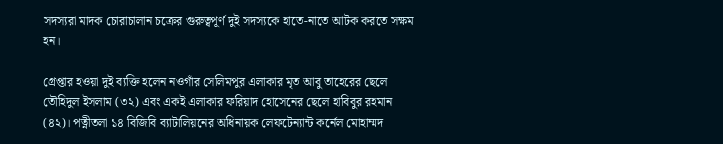সদস্যরা মাদক চোরাচালান চক্রের গুরুত্বপূর্ণ দুই সদস্যকে হাতে-নাতে আটক করতে সক্ষম হন।

গ্রেপ্তার হওয়া দুই ব্যক্তি হলেন নওগাঁর সেলিমপুর এলাকার মৃত আবু তাহেরের ছেলে তৌহিদুল ইসলাম (৩২) এবং একই এলাকার ফরিয়াদ হোসেনের ছেলে হাবিবুর রহমান (৪২)। পত্নীতলা ১৪ বিজিবি ব্যাটালিয়নের অধিনায়ক লেফটেন্যান্ট কর্নেল মোহাম্মদ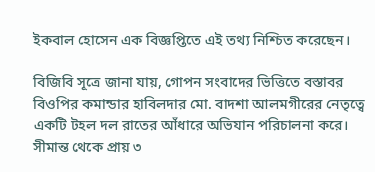ইকবাল হোসেন এক বিজ্ঞপ্তিতে এই তথ্য নিশ্চিত করেছেন।

বিজিবি সূত্রে জানা যায়, গোপন সংবাদের ভিত্তিতে বস্তাবর বিওপির কমান্ডার হাবিলদার মো. বাদশা আলমগীরের নেতৃত্বে একটি টহল দল রাতের আঁধারে অভিযান পরিচালনা করে। সীমান্ত থেকে প্রায় ৩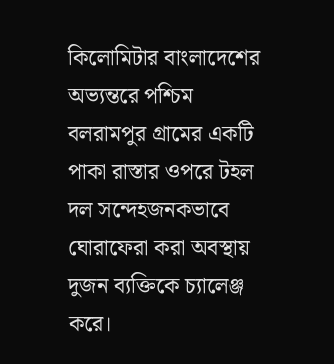কিলোমিটার বাংলাদেশের অভ্যন্তরে পশ্চিম বলরামপুর গ্রামের একটি পাকা রাস্তার ওপরে টহল দল সন্দেহজনকভাবে ঘোরাফেরা করা অবস্থায় দুজন ব্যক্তিকে চ্যালেঞ্জ করে।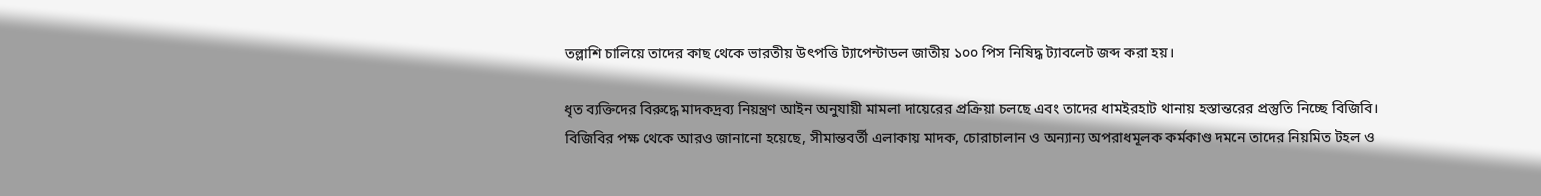তল্লাশি চালিয়ে তাদের কাছ থেকে ভারতীয় উৎপত্তি ট্যাপেন্টাডল জাতীয় ১০০ পিস নিষিদ্ধ ট্যাবলেট জব্দ করা হয়।

ধৃত ব্যক্তিদের বিরুদ্ধে মাদকদ্রব্য নিয়ন্ত্রণ আইন অনুযায়ী মামলা দায়েরের প্রক্রিয়া চলছে এবং তাদের ধামইরহাট থানায় হস্তান্তরের প্রস্তুতি নিচ্ছে বিজিবি। বিজিবির পক্ষ থেকে আরও জানানো হয়েছে, সীমান্তবর্তী এলাকায় মাদক, চোরাচালান ও অন্যান্য অপরাধমূলক কর্মকাণ্ড দমনে তাদের নিয়মিত টহল ও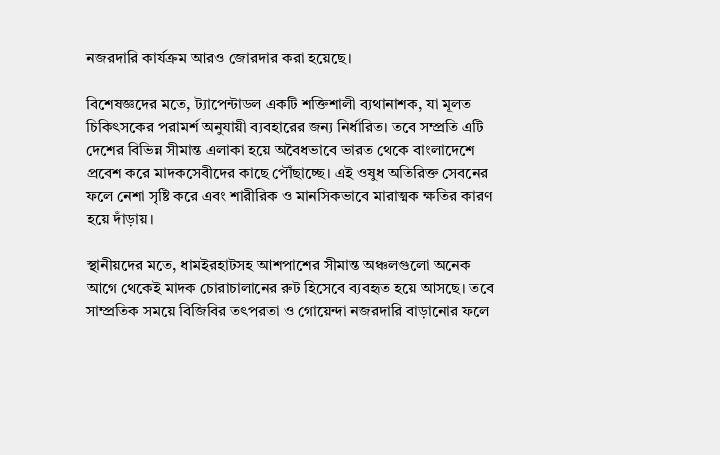নজরদারি কার্যক্রম আরও জোরদার করা হয়েছে।

বিশেষজ্ঞদের মতে, ট্যাপেন্টাডল একটি শক্তিশালী ব্যথানাশক, যা মূলত চিকিৎসকের পরামর্শ অনুযায়ী ব্যবহারের জন্য নির্ধারিত। তবে সম্প্রতি এটি দেশের বিভিন্ন সীমান্ত এলাকা হয়ে অবৈধভাবে ভারত থেকে বাংলাদেশে প্রবেশ করে মাদকসেবীদের কাছে পৌঁছাচ্ছে। এই ওষুধ অতিরিক্ত সেবনের ফলে নেশা সৃষ্টি করে এবং শারীরিক ও মানসিকভাবে মারাত্মক ক্ষতির কারণ হয়ে দাঁড়ায়।

স্থানীয়দের মতে, ধামইরহাটসহ আশপাশের সীমান্ত অঞ্চলগুলো অনেক আগে থেকেই মাদক চোরাচালানের রুট হিসেবে ব্যবহৃত হয়ে আসছে। তবে সাম্প্রতিক সময়ে বিজিবির তৎপরতা ও গোয়েন্দা নজরদারি বাড়ানোর ফলে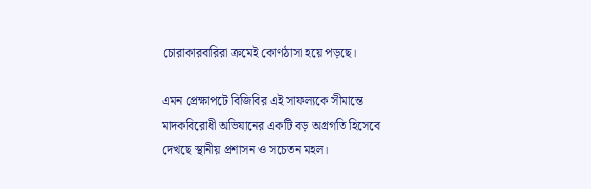চোরাকারবারিরা ক্রমেই কোণঠাসা হয়ে পড়ছে।

এমন প্রেক্ষাপটে বিজিবির এই সাফল্যকে সীমান্তে মাদকবিরোধী অভিযানের একটি বড় অগ্রগতি হিসেবে দেখছে স্থানীয় প্রশাসন ও সচেতন মহল।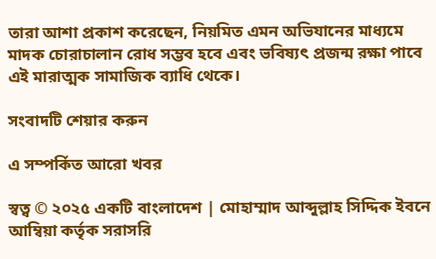তারা আশা প্রকাশ করেছেন, নিয়মিত এমন অভিযানের মাধ্যমে মাদক চোরাচালান রোধ সম্ভব হবে এবং ভবিষ্যৎ প্রজন্ম রক্ষা পাবে এই মারাত্মক সামাজিক ব্যাধি থেকে।

সংবাদটি শেয়ার করুন

এ সম্পর্কিত আরো খবর

স্বত্ব © ২০২৫ একটি বাংলাদেশ | মোহাম্মাদ আব্দুল্লাহ সিদ্দিক ইবনে আম্বিয়া কর্তৃক সরাসরি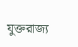যুক্তরাজ্য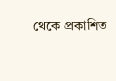থেকে প্রকাশিত